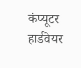कंप्यूटर हार्डवेयर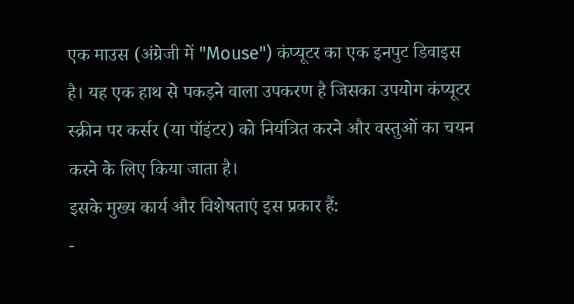एक माउस (अंग्रेजी में "Mouse") कंप्यूटर का एक इनपुट डिवाइस है। यह एक हाथ से पकड़ने वाला उपकरण है जिसका उपयोग कंप्यूटर स्क्रीन पर कर्सर (या पॉइंटर) को नियंत्रित करने और वस्तुओं का चयन करने के लिए किया जाता है।
इसके मुख्य कार्य और विशेषताएं इस प्रकार हैं:
-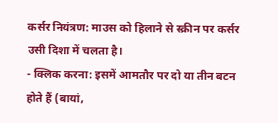कर्सर नियंत्रण: माउस को हिलाने से स्क्रीन पर कर्सर उसी दिशा में चलता है।
- क्लिक करना: इसमें आमतौर पर दो या तीन बटन होते हैं (बायां,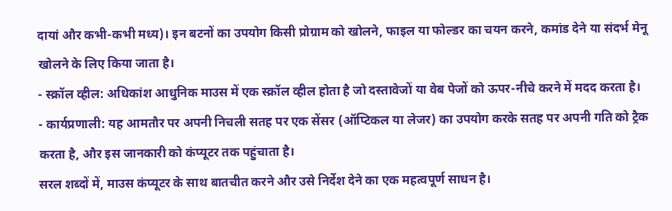दायां और कभी-कभी मध्य)। इन बटनों का उपयोग किसी प्रोग्राम को खोलने, फाइल या फोल्डर का चयन करने, कमांड देने या संदर्भ मेनू खोलने के लिए किया जाता है।
- स्क्रॉल व्हील: अधिकांश आधुनिक माउस में एक स्क्रॉल व्हील होता है जो दस्तावेजों या वेब पेजों को ऊपर-नीचे करने में मदद करता है।
- कार्यप्रणाली: यह आमतौर पर अपनी निचली सतह पर एक सेंसर (ऑप्टिकल या लेजर) का उपयोग करके सतह पर अपनी गति को ट्रैक करता है, और इस जानकारी को कंप्यूटर तक पहुंचाता है।
सरल शब्दों में, माउस कंप्यूटर के साथ बातचीत करने और उसे निर्देश देने का एक महत्वपूर्ण साधन है।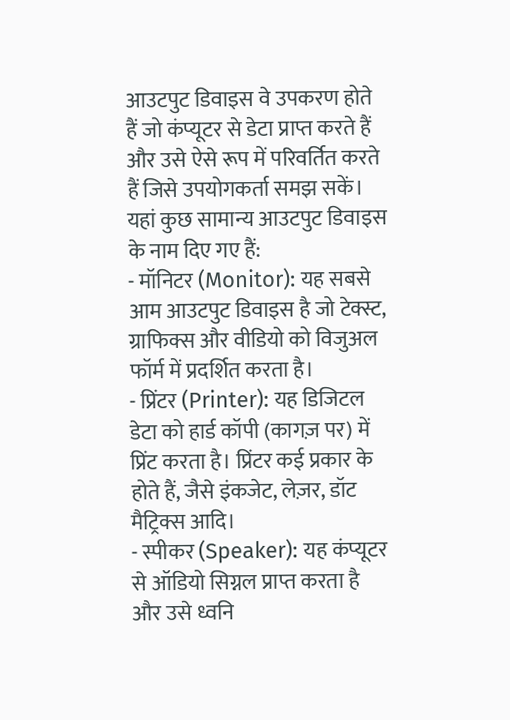आउटपुट डिवाइस वे उपकरण होते हैं जो कंप्यूटर से डेटा प्राप्त करते हैं और उसे ऐसे रूप में परिवर्तित करते हैं जिसे उपयोगकर्ता समझ सकें। यहां कुछ सामान्य आउटपुट डिवाइस के नाम दिए गए हैं:
- मॉनिटर (Monitor): यह सबसे आम आउटपुट डिवाइस है जो टेक्स्ट, ग्राफिक्स और वीडियो को विजुअल फॉर्म में प्रदर्शित करता है।
- प्रिंटर (Printer): यह डिजिटल डेटा को हार्ड कॉपी (कागज़ पर) में प्रिंट करता है। प्रिंटर कई प्रकार के होते हैं, जैसे इंकजेट, लेज़र, डॉट मैट्रिक्स आदि।
- स्पीकर (Speaker): यह कंप्यूटर से ऑडियो सिग्नल प्राप्त करता है और उसे ध्वनि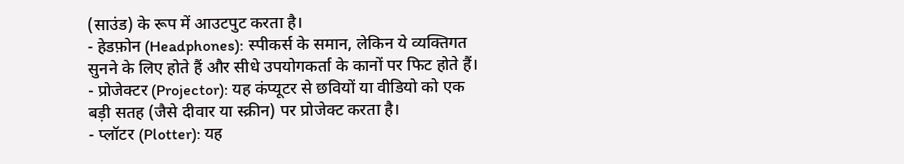(साउंड) के रूप में आउटपुट करता है।
- हेडफ़ोन (Headphones): स्पीकर्स के समान, लेकिन ये व्यक्तिगत सुनने के लिए होते हैं और सीधे उपयोगकर्ता के कानों पर फिट होते हैं।
- प्रोजेक्टर (Projector): यह कंप्यूटर से छवियों या वीडियो को एक बड़ी सतह (जैसे दीवार या स्क्रीन) पर प्रोजेक्ट करता है।
- प्लॉटर (Plotter): यह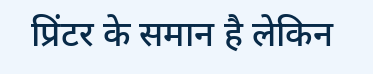प्रिंटर के समान है लेकिन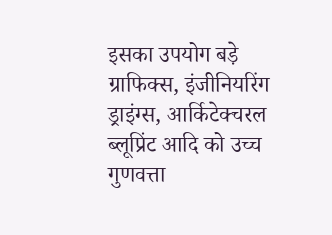इसका उपयोग बड़े ग्राफिक्स, इंजीनियरिंग ड्राइंग्स, आर्किटेक्चरल ब्लूप्रिंट आदि को उच्च गुणवत्ता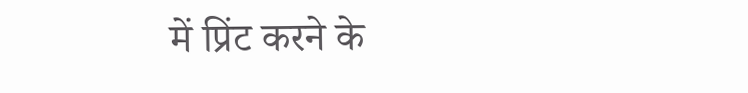में प्रिंट करने के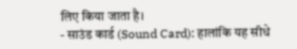लिए किया जाता है।
- साउंड कार्ड (Sound Card): हालांकि यह सीधे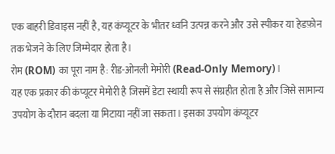एक बाहरी डिवाइस नहीं है, यह कंप्यूटर के भीतर ध्वनि उत्पन्न करने और उसे स्पीकर या हेडफ़ोन तक भेजने के लिए जिम्मेदार होता है।
रोम (ROM) का पूरा नाम है: रीड-ओनली मेमोरी (Read-Only Memory)।
यह एक प्रकार की कंप्यूटर मेमोरी है जिसमें डेटा स्थायी रूप से संग्रहीत होता है और जिसे सामान्य उपयोग के दौरान बदला या मिटाया नहीं जा सकता। इसका उपयोग कंप्यूटर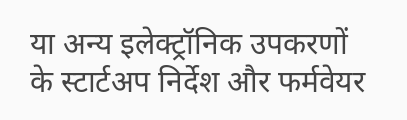या अन्य इलेक्ट्रॉनिक उपकरणों के स्टार्टअप निर्देश और फर्मवेयर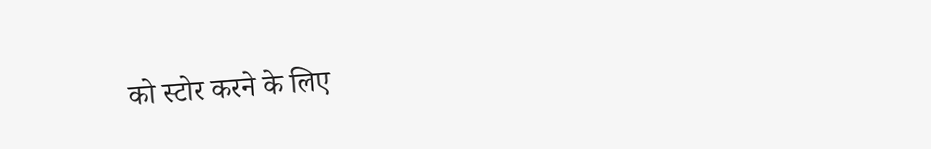को स्टोर करने के लिए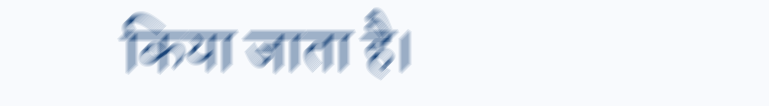किया जाता है।